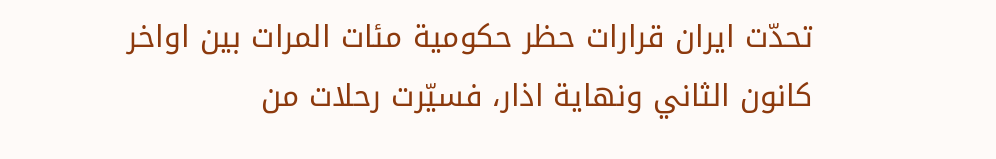تحدّت ايران قرارات حظر حكومية مئات المرات بين اواخر كانون الثاني ونهاية اذار، فسيّرت رحلات من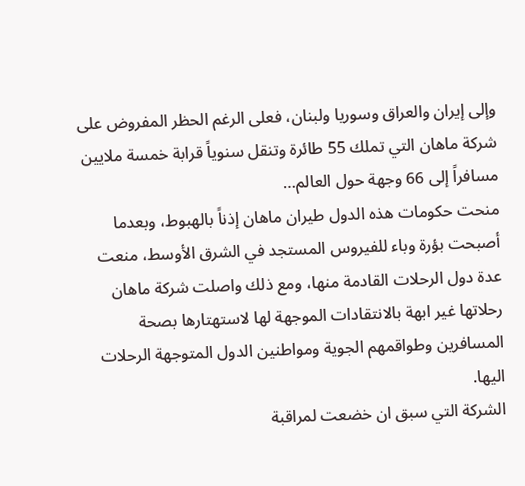وإلى إيران والعراق وسوريا ولبنان، فعلى الرغم الحظر المفروض على شركة ماهان التي تملك 55 طائرة وتنقل سنوياً قرابة خمسة ملايين مسافراً إلى 66 وجهة حول العالم…
منحت حكومات هذه الدول طيران ماهان إذناً بالهبوط، وبعدما أصبحت بؤرة وباء للفيروس المستجد في الشرق الأوسط، منعت عدة دول الرحلات القادمة منها، ومع ذلك واصلت شركة ماهان رحلاتها غير ابهة بالانتقادات الموجهة لها لاستهتارها بصحة المسافرين وطواقمهم الجوية ومواطنين الدول المتوجهة الرحلات اليها.
الشركة التي سبق ان خضعت لمراقبة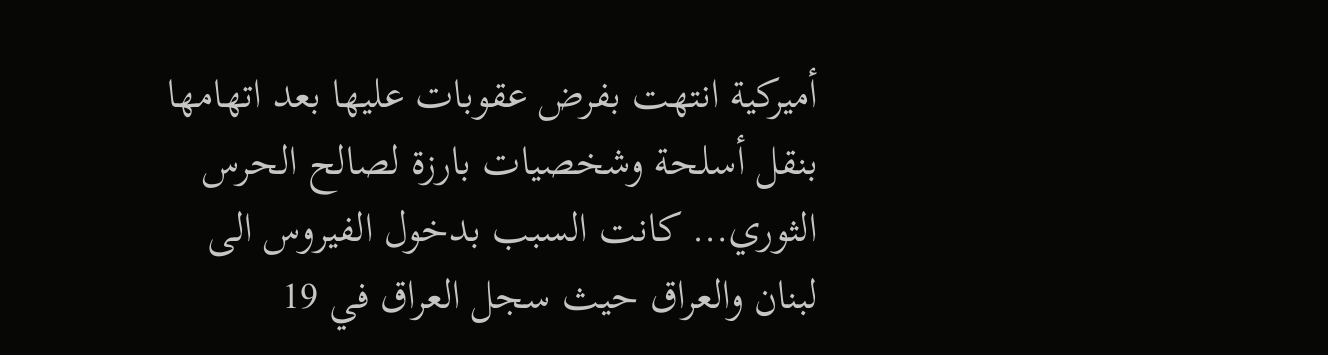أميركية انتهت بفرض عقوبات عليها بعد اتهامها بنقل أسلحة وشخصيات بارزة لصالح الحرس الثوري… كانت السبب بدخول الفيروس الى لبنان والعراق حيث سجل العراق في 19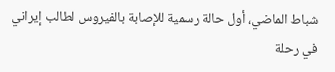شباط الماضي، أول حالة رسمية للإصابة بالفيروس لطالب إيراني في رحلة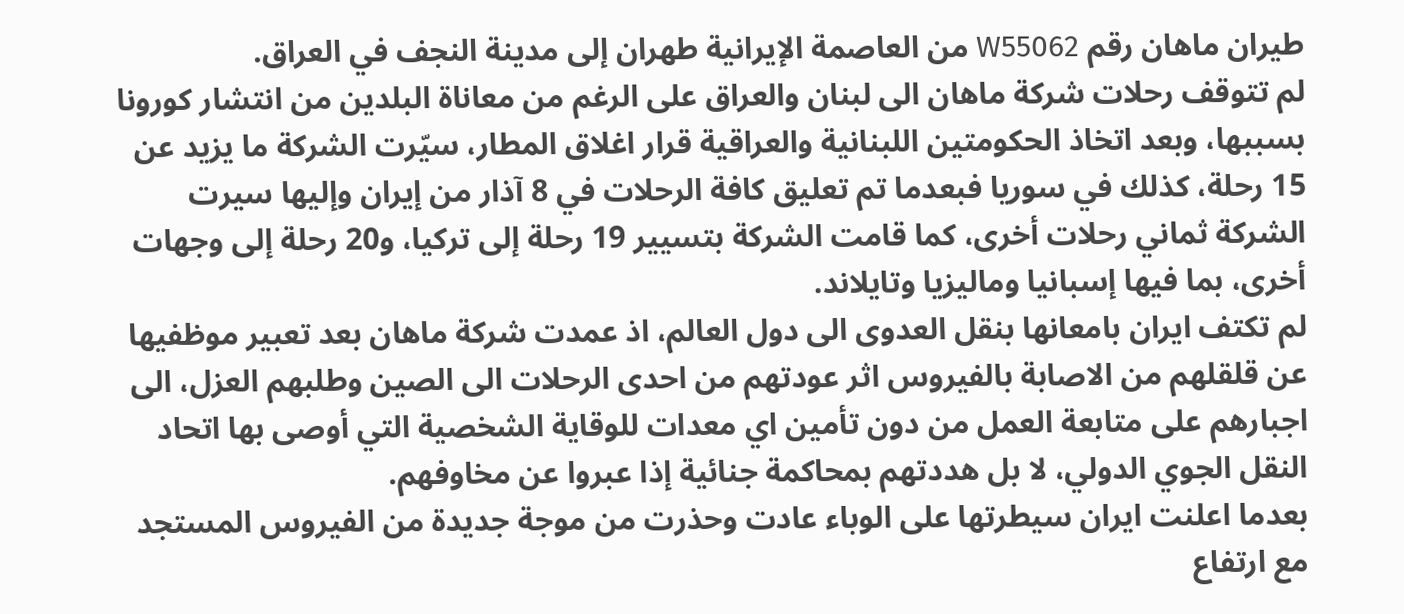طيران ماهان رقم W55062 من العاصمة الإيرانية طهران إلى مدينة النجف في العراق.
لم تتوقف رحلات شركة ماهان الى لبنان والعراق على الرغم من معاناة البلدين من انتشار كورونا بسببها، وبعد اتخاذ الحكومتين اللبنانية والعراقية قرار اغلاق المطار، سيّرت الشركة ما يزيد عن 15 رحلة، كذلك في سوريا فبعدما تم تعليق كافة الرحلات في 8 آذار من إيران وإليها سيرت الشركة ثماني رحلات أخرى، كما قامت الشركة بتسيير 19 رحلة إلى تركيا، و20 رحلة إلى وجهات أخرى، بما فيها إسبانيا وماليزيا وتايلاند.
لم تكتف ايران بامعانها بنقل العدوى الى دول العالم، اذ عمدت شركة ماهان بعد تعبير موظفيها عن قلقلهم من الاصابة بالفيروس اثر عودتهم من احدى الرحلات الى الصين وطلبهم العزل، الى اجبارهم على متابعة العمل من دون تأمين اي معدات للوقاية الشخصية التي أوصى بها اتحاد النقل الجوي الدولي، لا بل هددتهم بمحاكمة جنائية إذا عبروا عن مخاوفهم.
بعدما اعلنت ايران سيطرتها على الوباء عادت وحذرت من موجة جديدة من الفيروس المستجد مع ارتفاع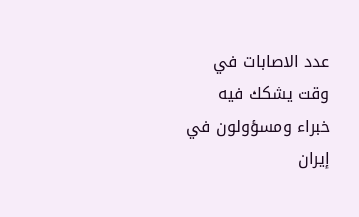عدد الاصابات في وقت يشكك فيه خبراء ومسؤولون في إيران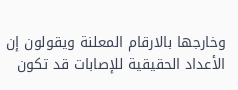وخارجها بالارقام المعلنة ويقولون إن الأعداد الحقيقية للإصابات قد تكون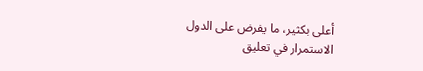أعلى بكثير، ما يفرض على الدول الاستمرار في تعليق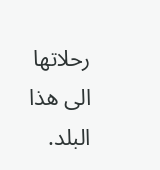رحلاتها الى هذا البلد.